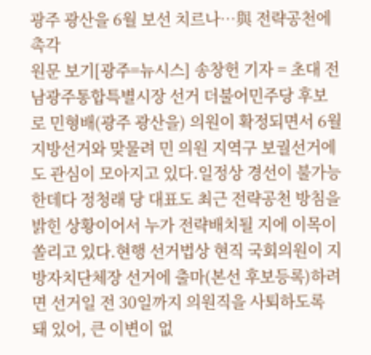광주 광산을 6월 보선 치르나…與 전략공천에 촉각
원문 보기[광주=뉴시스] 송창헌 기자 = 초대 전남광주통합특별시장 선거 더불어민주당 후보로 민형배(광주 광산을) 의원이 확정되면서 6월 지방선거와 맞물려 민 의원 지역구 보궐선거에도 관심이 모아지고 있다.일정상 경선이 불가능한데다 정청래 당 대표도 최근 전략공천 방침을 밝힌 상황이어서 누가 전략배치될 지에 이목이 쏠리고 있다.현행 선거법상 현직 국회의원이 지방자치단체장 선거에 출마(본선 후보등록)하려면 선거일 전 30일까지 의원직을 사퇴하도록 돼 있어, 큰 이변이 없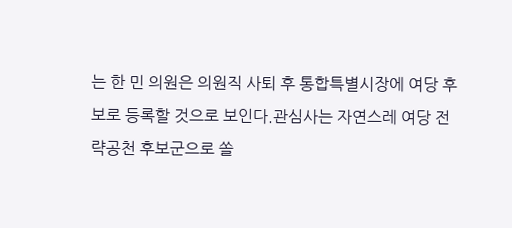는 한 민 의원은 의원직 사퇴 후 통합특별시장에 여당 후보로 등록할 것으로 보인다.관심사는 자연스레 여당 전략공천 후보군으로 쏠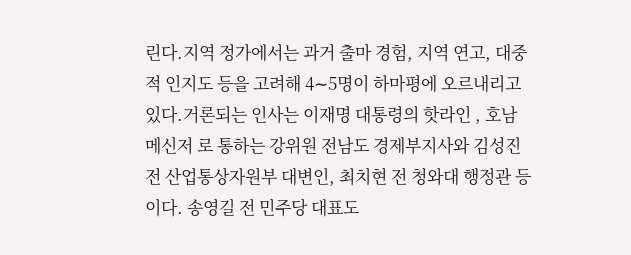린다.지역 정가에서는 과거 출마 경험, 지역 연고, 대중적 인지도 등을 고려해 4∼5명이 하마평에 오르내리고 있다.거론되는 인사는 이재명 대통령의 핫라인 , 호남 메신저 로 통하는 강위원 전남도 경제부지사와 김성진 전 산업통상자원부 대변인, 최치현 전 청와대 행정관 등이다. 송영길 전 민주당 대표도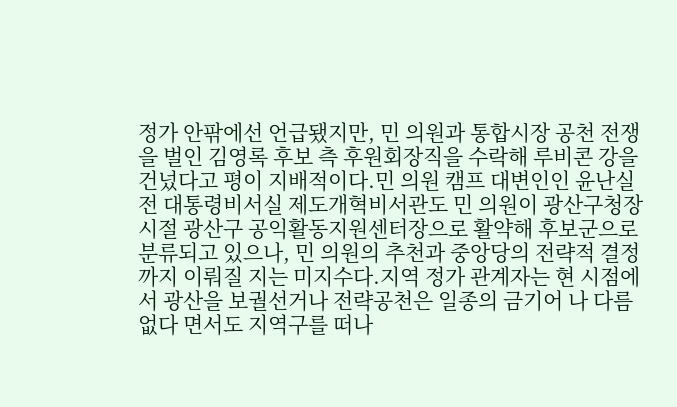정가 안팎에선 언급됐지만, 민 의원과 통합시장 공천 전쟁을 벌인 김영록 후보 측 후원회장직을 수락해 루비콘 강을 건넜다고 평이 지배적이다.민 의원 캠프 대변인인 윤난실 전 대통령비서실 제도개혁비서관도 민 의원이 광산구청장 시절 광산구 공익활동지원센터장으로 활약해 후보군으로 분류되고 있으나, 민 의원의 추천과 중앙당의 전략적 결정까지 이뤄질 지는 미지수다.지역 정가 관계자는 현 시점에서 광산을 보궐선거나 전략공천은 일종의 금기어 나 다름 없다 면서도 지역구를 떠나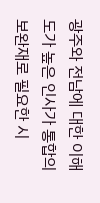광주와 전남에 대한 이해도가 높은 인사가 통합의 보완재로 필요한 시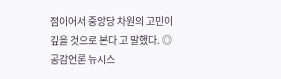점이어서 중앙당 차원의 고민이 깊을 것으로 본다 고 말했다. ◎공감언론 뉴시스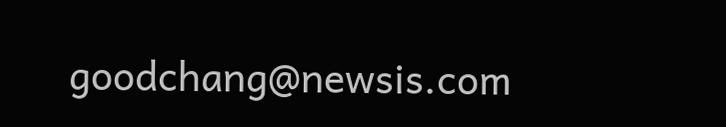goodchang@newsis.com